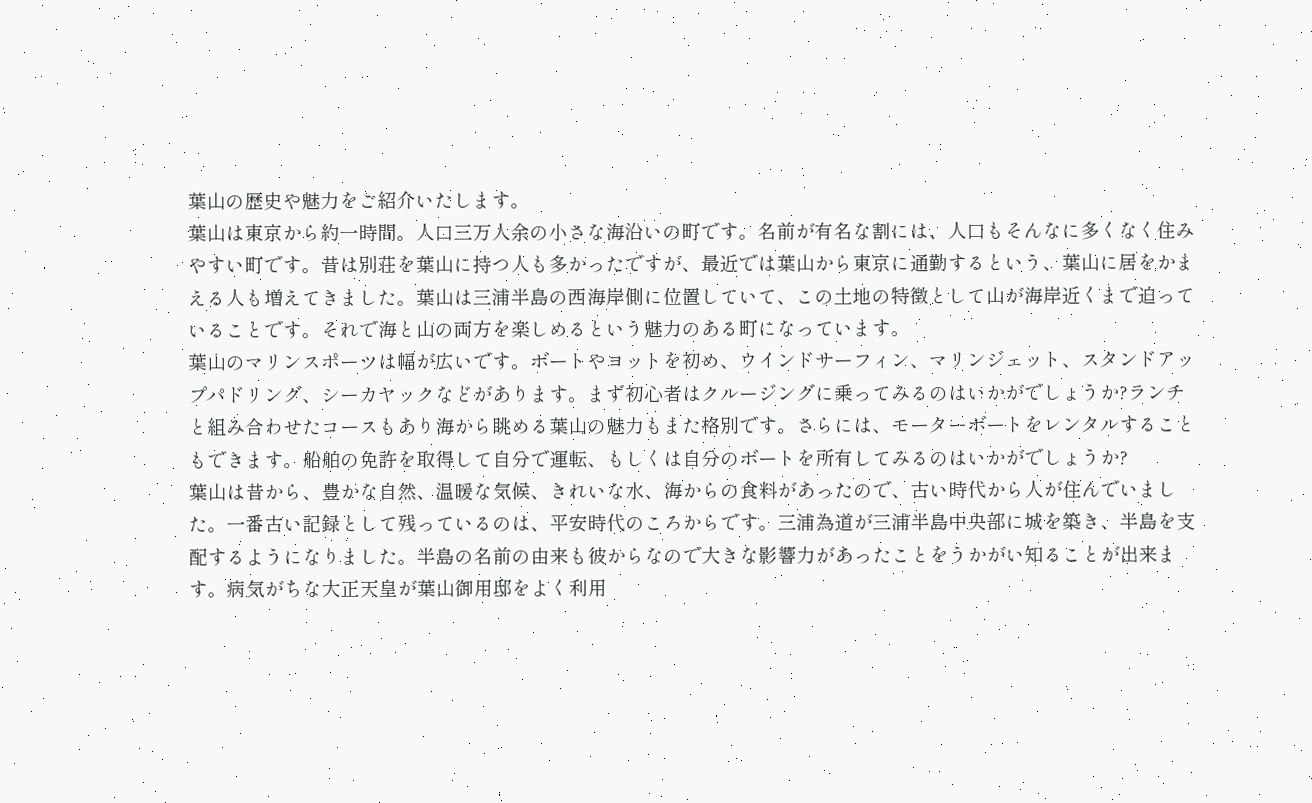葉山の歴史や魅力をご紹介いたします。
葉山は東京から約一時間。人口三万人余の小さな海沿いの町です。名前が有名な割には、人口もそんなに多くなく住みやすい町です。昔は別荘を葉山に持つ人も多かったですが、最近では葉山から東京に通勤するという、葉山に居をかまえる人も増えてきました。葉山は三浦半島の西海岸側に位置していて、この土地の特徴として山が海岸近くまで迫っていることです。それで海と山の両方を楽しめるという魅力のある町になっています。
葉山のマリンスポーツは幅が広いです。ボートやヨットを初め、ウインドサーフィン、マリンジェット、スタンドアップパドリング、シーカヤックなどがあります。まず初心者はクルージングに乗ってみるのはいかがでしょうか?ランチと組み合わせたコースもあり海から眺める葉山の魅力もまた格別です。さらには、モーターボートをレンタルすることもできます。船舶の免許を取得して自分で運転、もしくは自分のボートを所有してみるのはいかがでしょうか?
葉山は昔から、豊かな自然、温暖な気候、きれいな水、海からの食料があったので、古い時代から人が住んでいました。一番古い記録として残っているのは、平安時代のころからです。三浦為道が三浦半島中央部に城を築き、半島を支配するようになりました。半島の名前の由来も彼からなので大きな影響力があったことをうかがい知ることが出来ます。病気がちな大正天皇が葉山御用邸をよく利用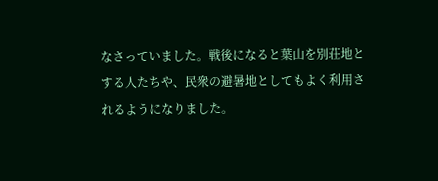なさっていました。戦後になると葉山を別荘地とする人たちや、民衆の避暑地としてもよく利用されるようになりました。